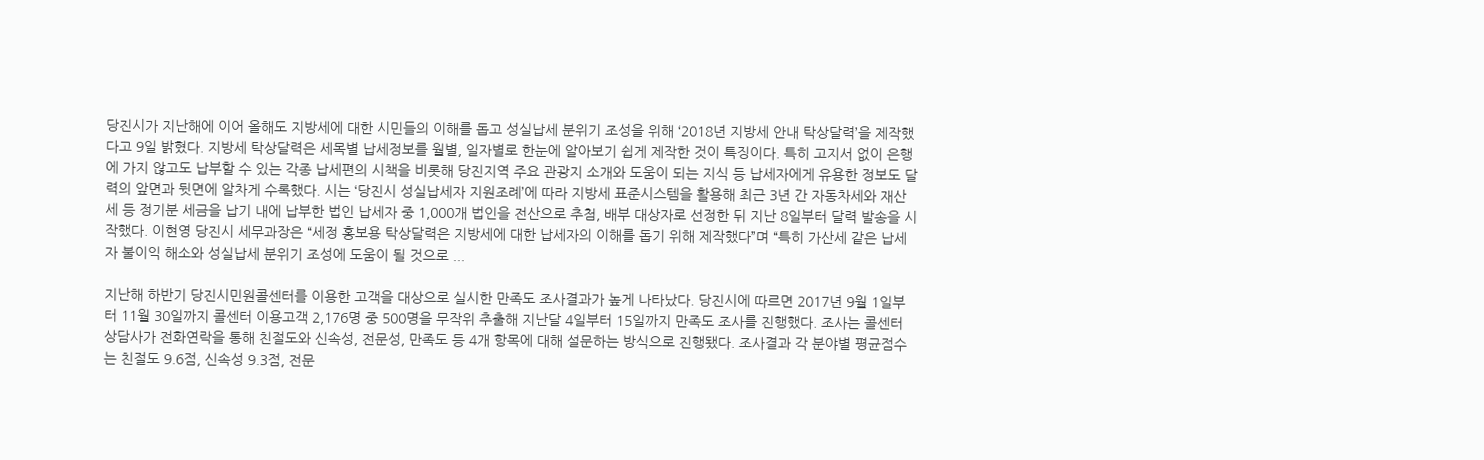당진시가 지난해에 이어 올해도 지방세에 대한 시민들의 이해를 돕고 성실납세 분위기 조성을 위해 ‘2018년 지방세 안내 탁상달력’을 제작했다고 9일 밝혔다. 지방세 탁상달력은 세목별 납세정보를 월별, 일자별로 한눈에 알아보기 쉽게 제작한 것이 특징이다. 특히 고지서 없이 은행에 가지 않고도 납부할 수 있는 각종 납세편의 시책을 비롯해 당진지역 주요 관광지 소개와 도움이 되는 지식 등 납세자에게 유용한 정보도 달력의 앞면과 뒷면에 알차게 수록했다. 시는 ‘당진시 성실납세자 지원조례’에 따라 지방세 표준시스템을 활용해 최근 3년 간 자동차세와 재산세 등 정기분 세금을 납기 내에 납부한 법인 납세자 중 1,000개 법인을 전산으로 추첨, 배부 대상자로 선정한 뒤 지난 8일부터 달력 발송을 시작했다. 이현영 당진시 세무과장은 “세정 홍보용 탁상달력은 지방세에 대한 납세자의 이해를 돕기 위해 제작했다”며 “특히 가산세 같은 납세자 불이익 해소와 성실납세 분위기 조성에 도움이 될 것으로 ...

지난해 하반기 당진시민원콜센터를 이용한 고객을 대상으로 실시한 만족도 조사결과가 높게 나타났다. 당진시에 따르면 2017년 9월 1일부터 11월 30일까지 콜센터 이용고객 2,176명 중 500명을 무작위 추출해 지난달 4일부터 15일까지 만족도 조사를 진행했다. 조사는 콜센터 상담사가 전화연락을 통해 친절도와 신속성, 전문성, 만족도 등 4개 항목에 대해 설문하는 방식으로 진행됐다. 조사결과 각 분야별 평균점수는 친절도 9.6점, 신속성 9.3점, 전문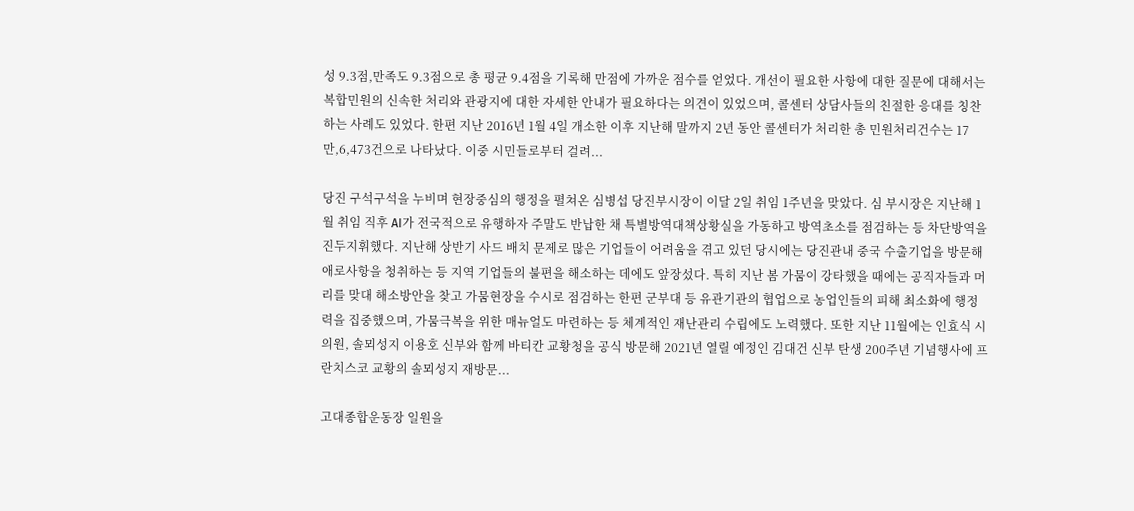성 9.3점,만족도 9.3점으로 총 평균 9.4점을 기록해 만점에 가까운 점수를 얻었다. 개선이 필요한 사항에 대한 질문에 대해서는 복합민원의 신속한 처리와 관광지에 대한 자세한 안내가 필요하다는 의견이 있었으며, 콜센터 상담사들의 친절한 응대를 칭찬하는 사례도 있었다. 한편 지난 2016년 1월 4일 개소한 이후 지난해 말까지 2년 동안 콜센터가 처리한 총 민원처리건수는 17만,6,473건으로 나타났다. 이중 시민들로부터 걸려...

당진 구석구석을 누비며 현장중심의 행정을 펼쳐온 심병섭 당진부시장이 이달 2일 취임 1주년을 맞았다. 심 부시장은 지난해 1월 취임 직후 AI가 전국적으로 유행하자 주말도 반납한 채 특별방역대책상황실을 가동하고 방역초소를 점검하는 등 차단방역을 진두지휘했다. 지난해 상반기 사드 배치 문제로 많은 기업들이 어려움을 겪고 있던 당시에는 당진관내 중국 수출기업을 방문해 애로사항을 청취하는 등 지역 기업들의 불편을 해소하는 데에도 앞장섰다. 특히 지난 봄 가뭄이 강타했을 때에는 공직자들과 머리를 맞대 해소방안을 찾고 가뭄현장을 수시로 점검하는 한편 군부대 등 유관기관의 협업으로 농업인들의 피해 최소화에 행정력을 집중했으며, 가뭄극복을 위한 매뉴얼도 마련하는 등 체계적인 재난관리 수립에도 노력했다. 또한 지난 11월에는 인효식 시의원, 솔뫼성지 이용호 신부와 함께 바티칸 교황청을 공식 방문해 2021년 열릴 예정인 김대건 신부 탄생 200주년 기념행사에 프란치스코 교황의 솔뫼성지 재방문...

고대종합운동장 일원을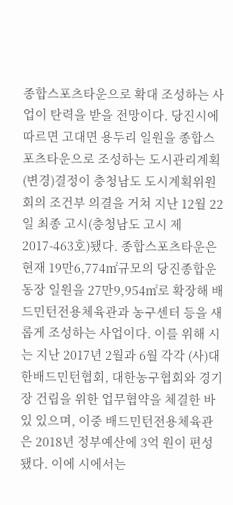종합스포츠타운으로 확대 조성하는 사업이 탄력을 받을 전망이다. 당진시에 따르면 고대면 용두리 일원을 종합스포츠타운으로 조성하는 도시관리계획(변경)결정이 충청남도 도시계획위원회의 조건부 의결을 거쳐 지난 12월 22일 최종 고시(충청남도 고시 제2017-463호)됐다. 종합스포츠타운은 현재 19만6,774㎡규모의 당진종합운동장 일원을 27만9,954㎡로 확장해 배드민턴전용체육관과 농구센터 등을 새롭게 조성하는 사업이다. 이를 위해 시는 지난 2017년 2월과 6월 각각 (사)대한배드민턴협회, 대한농구협회와 경기장 건립을 위한 업무협약을 체결한 바 있 있으며, 이중 배드민턴전용체육관은 2018년 정부예산에 3억 원이 편성됐다. 이에 시에서는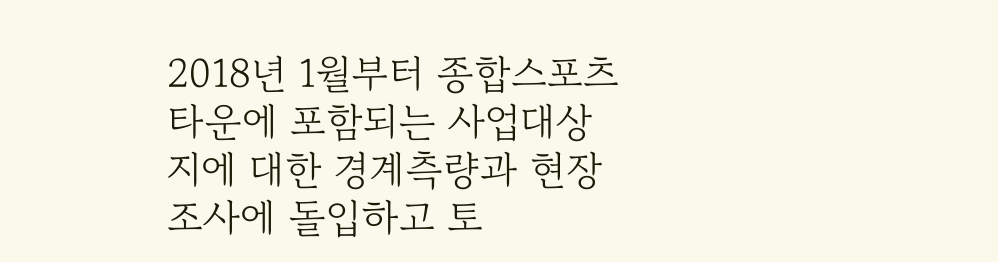2018년 1월부터 종합스포츠타운에 포함되는 사업대상지에 대한 경계측량과 현장조사에 돌입하고 토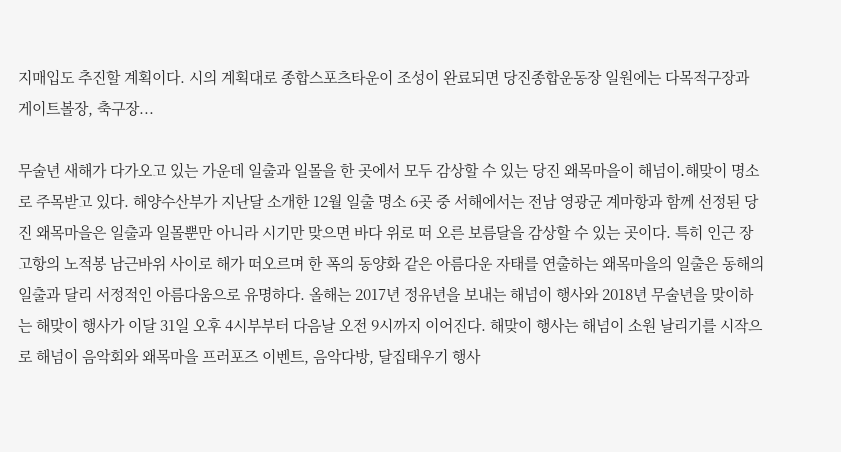지매입도 추진할 계획이다. 시의 계획대로 종합스포츠타운이 조성이 완료되면 당진종합운동장 일원에는 다목적구장과 게이트볼장, 축구장...

무술년 새해가 다가오고 있는 가운데 일출과 일몰을 한 곳에서 모두 감상할 수 있는 당진 왜목마을이 해넘이․해맞이 명소로 주목받고 있다. 해양수산부가 지난달 소개한 12월 일출 명소 6곳 중 서해에서는 전남 영광군 계마항과 함께 선정된 당진 왜목마을은 일출과 일몰뿐만 아니라 시기만 맞으면 바다 위로 떠 오른 보름달을 감상할 수 있는 곳이다. 특히 인근 장고항의 노적봉 남근바위 사이로 해가 떠오르며 한 폭의 동양화 같은 아름다운 자태를 연출하는 왜목마을의 일출은 동해의 일출과 달리 서정적인 아름다움으로 유명하다. 올해는 2017년 정유년을 보내는 해넘이 행사와 2018년 무술년을 맞이하는 해맞이 행사가 이달 31일 오후 4시부부터 다음날 오전 9시까지 이어진다. 해맞이 행사는 해넘이 소원 날리기를 시작으로 해넘이 음악회와 왜목마을 프러포즈 이벤트, 음악다방, 달집태우기 행사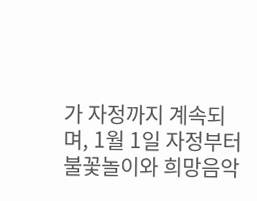가 자정까지 계속되며, 1월 1일 자정부터 불꽃놀이와 희망음악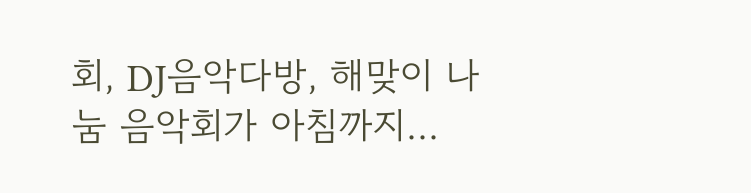회, DJ음악다방, 해맞이 나눔 음악회가 아침까지...